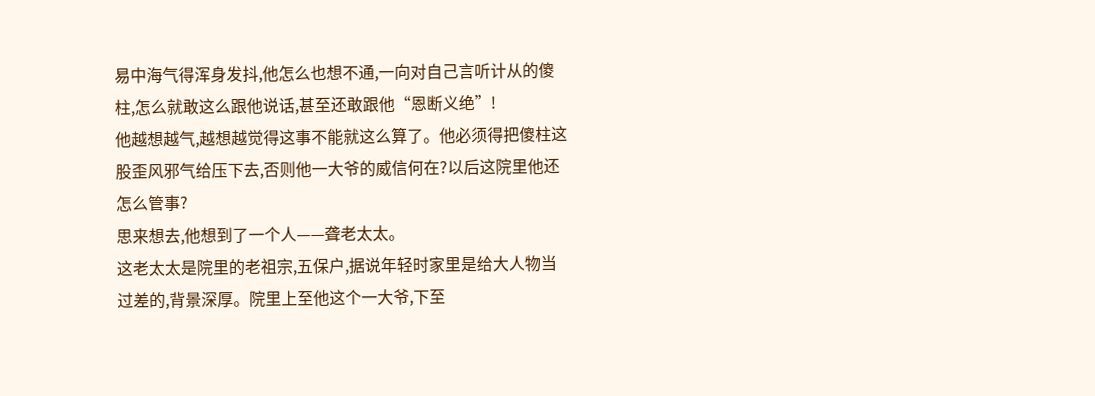易中海气得浑身发抖,他怎么也想不通,一向对自己言听计从的傻柱,怎么就敢这么跟他说话,甚至还敢跟他“恩断义绝”!
他越想越气,越想越觉得这事不能就这么算了。他必须得把傻柱这股歪风邪气给压下去,否则他一大爷的威信何在?以后这院里他还怎么管事?
思来想去,他想到了一个人——聋老太太。
这老太太是院里的老祖宗,五保户,据说年轻时家里是给大人物当过差的,背景深厚。院里上至他这个一大爷,下至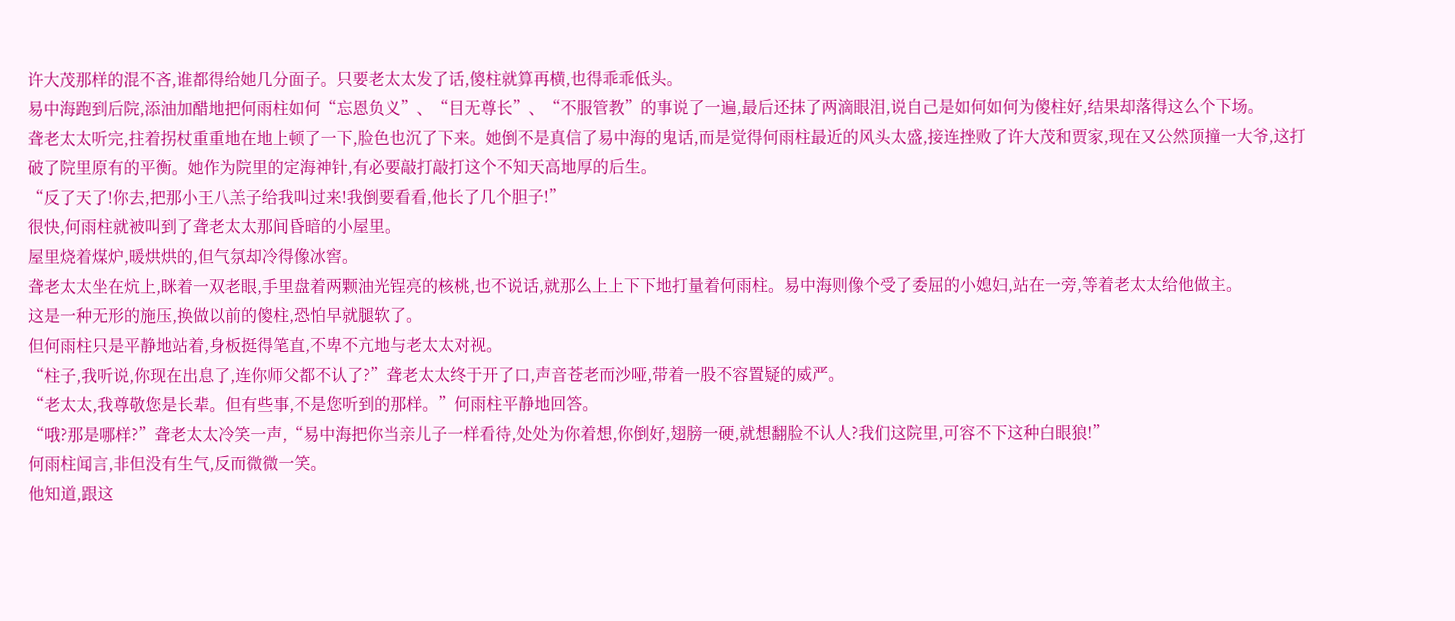许大茂那样的混不吝,谁都得给她几分面子。只要老太太发了话,傻柱就算再横,也得乖乖低头。
易中海跑到后院,添油加醋地把何雨柱如何“忘恩负义”、“目无尊长”、“不服管教”的事说了一遍,最后还抹了两滴眼泪,说自己是如何如何为傻柱好,结果却落得这么个下场。
聋老太太听完,拄着拐杖重重地在地上顿了一下,脸色也沉了下来。她倒不是真信了易中海的鬼话,而是觉得何雨柱最近的风头太盛,接连挫败了许大茂和贾家,现在又公然顶撞一大爷,这打破了院里原有的平衡。她作为院里的定海神针,有必要敲打敲打这个不知天高地厚的后生。
“反了天了!你去,把那小王八羔子给我叫过来!我倒要看看,他长了几个胆子!”
很快,何雨柱就被叫到了聋老太太那间昏暗的小屋里。
屋里烧着煤炉,暖烘烘的,但气氛却冷得像冰窖。
聋老太太坐在炕上,眯着一双老眼,手里盘着两颗油光锃亮的核桃,也不说话,就那么上上下下地打量着何雨柱。易中海则像个受了委屈的小媳妇,站在一旁,等着老太太给他做主。
这是一种无形的施压,换做以前的傻柱,恐怕早就腿软了。
但何雨柱只是平静地站着,身板挺得笔直,不卑不亢地与老太太对视。
“柱子,我听说,你现在出息了,连你师父都不认了?”聋老太太终于开了口,声音苍老而沙哑,带着一股不容置疑的威严。
“老太太,我尊敬您是长辈。但有些事,不是您听到的那样。”何雨柱平静地回答。
“哦?那是哪样?”聋老太太冷笑一声,“易中海把你当亲儿子一样看待,处处为你着想,你倒好,翅膀一硬,就想翻脸不认人?我们这院里,可容不下这种白眼狼!”
何雨柱闻言,非但没有生气,反而微微一笑。
他知道,跟这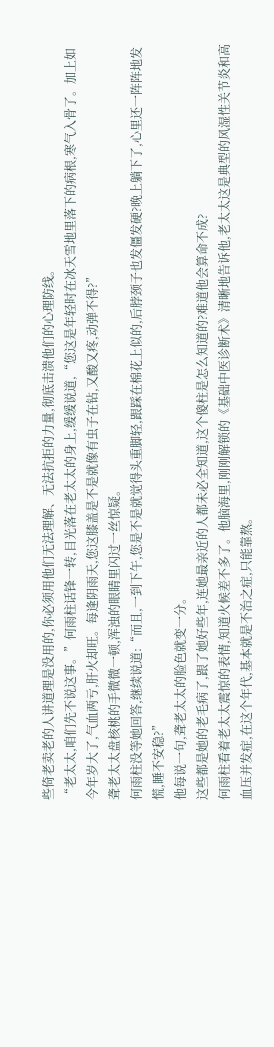些倚老卖老的人讲道理是没用的,你必须用他们无法理解、无法抗拒的力量,彻底击溃他们的心理防线。
“老太太,咱们先不说这事。”何雨柱话锋一转,目光落在老太太的身上,缓缓说道,“您这是年轻时在冰天雪地里落下的病根,寒气入骨了。加上如今年岁大了,气血两亏,肝火却旺。每逢阴雨天,您这膝盖是不是就像有虫子在钻,又酸又疼,动弹不得?”
聋老太太盘核桃的手微微一顿,浑浊的眼睛里闪过一丝惊疑。
何雨柱没等她回答,继续说道:“而且,一到下午,您是不是就觉得头重脚轻,跟踩在棉花上似的,后脖颈子也发僵发硬?晚上躺下了,心里还一阵阵地发慌,睡不安稳?”
他每说一句,聋老太太的脸色就变一分。
这些都是她的老毛病了,跟了她好些年,连她最亲近的人都未必全知道,这个傻柱是怎么知道的?难道他会算命不成?
何雨柱看着老太太震惊的表情,知道火候差不多了。他脑海里,刚刚解锁的《基础中医诊断术》清晰地告诉他,老太太这是典型的风湿性关节炎和高血压并发症,在这个年代,基本就是不治之症,只能靠熬。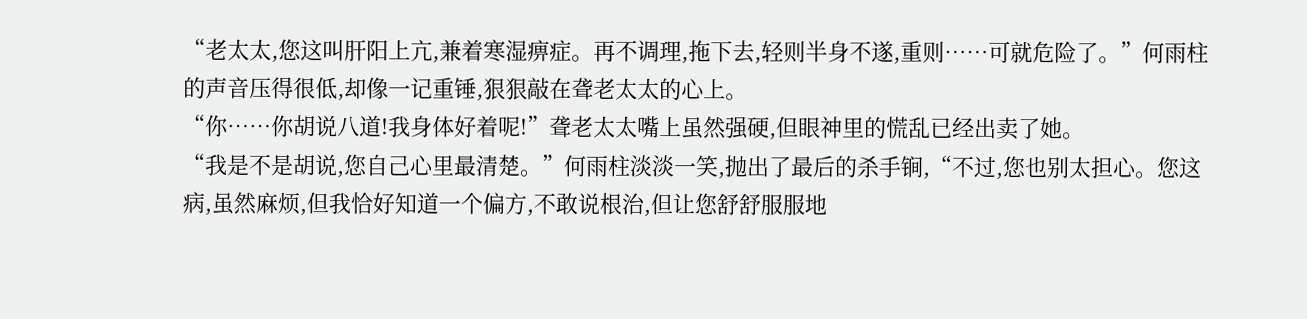“老太太,您这叫肝阳上亢,兼着寒湿痹症。再不调理,拖下去,轻则半身不遂,重则……可就危险了。”何雨柱的声音压得很低,却像一记重锤,狠狠敲在聋老太太的心上。
“你……你胡说八道!我身体好着呢!”聋老太太嘴上虽然强硬,但眼神里的慌乱已经出卖了她。
“我是不是胡说,您自己心里最清楚。”何雨柱淡淡一笑,抛出了最后的杀手锏,“不过,您也别太担心。您这病,虽然麻烦,但我恰好知道一个偏方,不敢说根治,但让您舒舒服服地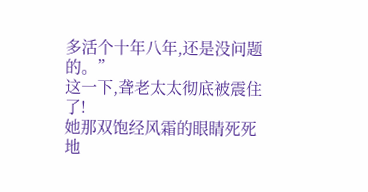多活个十年八年,还是没问题的。”
这一下,聋老太太彻底被震住了!
她那双饱经风霜的眼睛死死地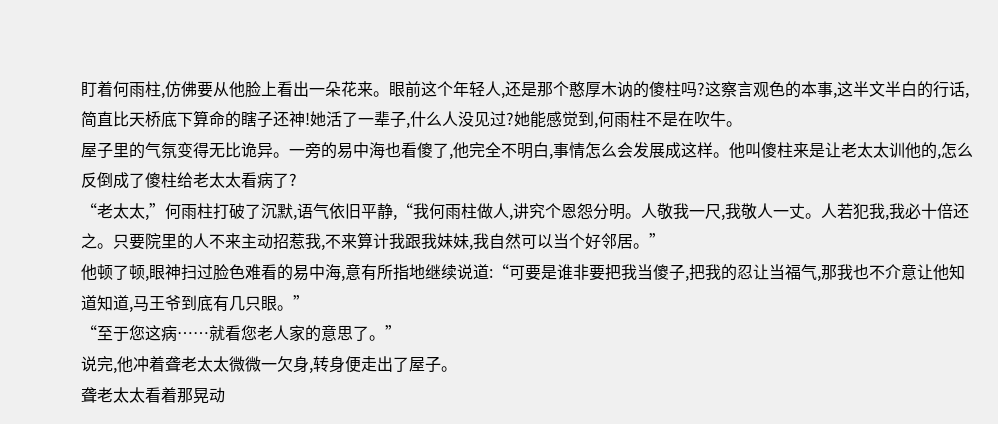盯着何雨柱,仿佛要从他脸上看出一朵花来。眼前这个年轻人,还是那个憨厚木讷的傻柱吗?这察言观色的本事,这半文半白的行话,简直比天桥底下算命的瞎子还神!她活了一辈子,什么人没见过?她能感觉到,何雨柱不是在吹牛。
屋子里的气氛变得无比诡异。一旁的易中海也看傻了,他完全不明白,事情怎么会发展成这样。他叫傻柱来是让老太太训他的,怎么反倒成了傻柱给老太太看病了?
“老太太,”何雨柱打破了沉默,语气依旧平静,“我何雨柱做人,讲究个恩怨分明。人敬我一尺,我敬人一丈。人若犯我,我必十倍还之。只要院里的人不来主动招惹我,不来算计我跟我妹妹,我自然可以当个好邻居。”
他顿了顿,眼神扫过脸色难看的易中海,意有所指地继续说道:“可要是谁非要把我当傻子,把我的忍让当福气,那我也不介意让他知道知道,马王爷到底有几只眼。”
“至于您这病……就看您老人家的意思了。”
说完,他冲着聋老太太微微一欠身,转身便走出了屋子。
聋老太太看着那晃动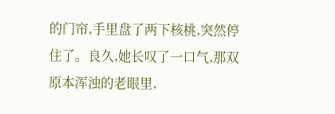的门帘,手里盘了两下核桃,突然停住了。良久,她长叹了一口气,那双原本浑浊的老眼里,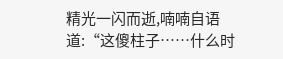精光一闪而逝,喃喃自语道:“这傻柱子……什么时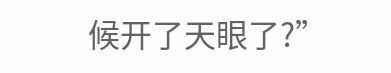候开了天眼了?”